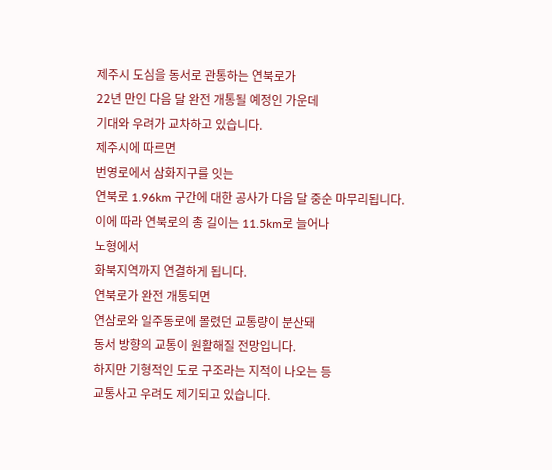제주시 도심을 동서로 관통하는 연북로가
22년 만인 다음 달 완전 개통될 예정인 가운데
기대와 우려가 교차하고 있습니다.
제주시에 따르면
번영로에서 삼화지구를 잇는
연북로 1.96km 구간에 대한 공사가 다음 달 중순 마무리됩니다.
이에 따라 연북로의 총 길이는 11.5km로 늘어나
노형에서
화북지역까지 연결하게 됩니다.
연북로가 완전 개통되면
연삼로와 일주동로에 몰렸던 교통량이 분산돼
동서 방향의 교통이 원활해질 전망입니다.
하지만 기형적인 도로 구조라는 지적이 나오는 등
교통사고 우려도 제기되고 있습니다.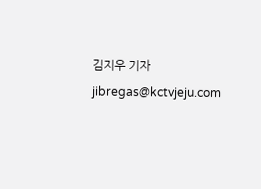김지우 기자
jibregas@kctvjeju.com